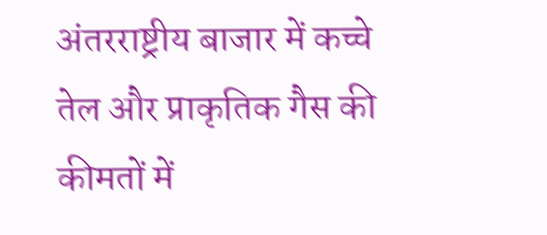अंतरराष्ट्रीय बाजार में कच्चे तेल और प्राकृतिक गैस की कीमतों में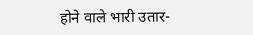होने वाले भारी उतार-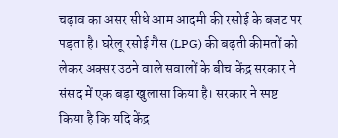चढ़ाव का असर सीधे आम आदमी की रसोई के बजट पर पड़ता है। घरेलू रसोई गैस (LPG) की बढ़ती कीमतों को लेकर अक्सर उठने वाले सवालों के बीच केंद्र सरकार ने संसद में एक बड़ा खुलासा किया है। सरकार ने स्पष्ट किया है कि यदि केंद्र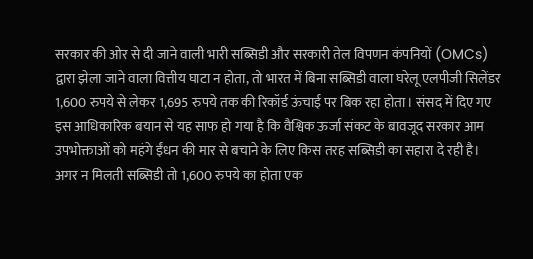सरकार की ओर से दी जाने वाली भारी सब्सिडी और सरकारी तेल विपणन कंपनियों (OMCs) द्वारा झेला जाने वाला वित्तीय घाटा न होता, तो भारत में बिना सब्सिडी वाला घरेलू एलपीजी सिलेंडर 1,600 रुपये से लेकर 1,695 रुपये तक की रिकॉर्ड ऊंचाई पर बिक रहा होता। संसद में दिए गए इस आधिकारिक बयान से यह साफ हो गया है कि वैश्विक ऊर्जा संकट के बावजूद सरकार आम उपभोक्ताओं को महंगे ईंधन की मार से बचाने के लिए किस तरह सब्सिडी का सहारा दे रही है।
अगर न मिलती सब्सिडी तो 1,600 रुपये का होता एक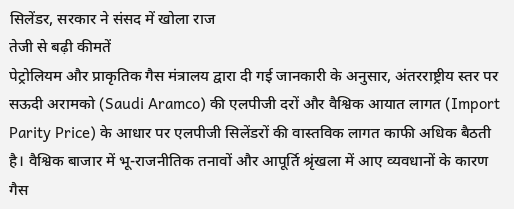सिलेंडर, सरकार ने संसद में खोला राज
तेजी से बढ़ी कीमतें
पेट्रोलियम और प्राकृतिक गैस मंत्रालय द्वारा दी गई जानकारी के अनुसार, अंतरराष्ट्रीय स्तर पर सऊदी अरामको (Saudi Aramco) की एलपीजी दरों और वैश्विक आयात लागत (Import Parity Price) के आधार पर एलपीजी सिलेंडरों की वास्तविक लागत काफी अधिक बैठती है। वैश्विक बाजार में भू-राजनीतिक तनावों और आपूर्ति श्रृंखला में आए व्यवधानों के कारण गैस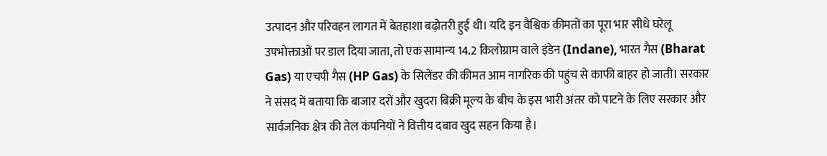उत्पादन और परिवहन लागत में बेतहाशा बढ़ोतरी हुई थी। यदि इन वैश्विक कीमतों का पूरा भार सीधे घरेलू उपभोक्ताओं पर डाल दिया जाता, तो एक सामान्य 14.2 किलोग्राम वाले इंडेन (Indane), भारत गैस (Bharat Gas) या एचपी गैस (HP Gas) के सिलेंडर की कीमत आम नागरिक की पहुंच से काफी बाहर हो जाती। सरकार ने संसद में बताया कि बाजार दरों और खुदरा बिक्री मूल्य के बीच के इस भारी अंतर को पाटने के लिए सरकार और सार्वजनिक क्षेत्र की तेल कंपनियों ने वित्तीय दबाव खुद सहन किया है।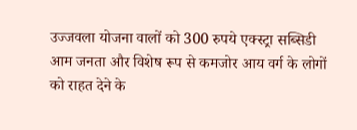उज्जवला योजना वालों को 300 रुपये एक्स्ट्रा सब्सिडी
आम जनता और विशेष रूप से कमजोर आय वर्ग के लोगों को राहत देने के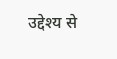उद्देश्य से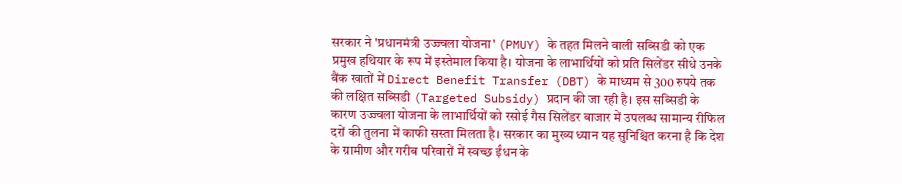सरकार ने 'प्रधानमंत्री उज्ज्वला योजना' (PMUY) के तहत मिलने वाली सब्सिडी को एक प्रमुख हथियार के रूप में इस्तेमाल किया है। योजना के लाभार्थियों को प्रति सिलेंडर सीधे उनके बैंक खातों में Direct Benefit Transfer (DBT) के माध्यम से 300 रुपये तक की लक्षित सब्सिडी (Targeted Subsidy) प्रदान की जा रही है। इस सब्सिडी के कारण उज्ज्वला योजना के लाभार्थियों को रसोई गैस सिलेंडर बाजार में उपलब्ध सामान्य रीफिल दरों की तुलना में काफी सस्ता मिलता है। सरकार का मुख्य ध्यान यह सुनिश्चित करना है कि देश के ग्रामीण और गरीब परिवारों में स्वच्छ ईंधन के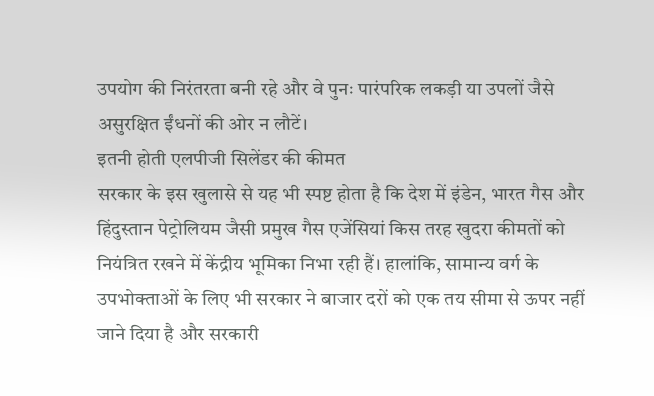उपयोग की निरंतरता बनी रहे और वे पुनः पारंपरिक लकड़ी या उपलों जैसे असुरक्षित ईंधनों की ओर न लौटें।
इतनी होती एलपीजी सिलेंडर की कीमत
सरकार के इस खुलासे से यह भी स्पष्ट होता है कि देश में इंडेन, भारत गैस और हिंदुस्तान पेट्रोलियम जैसी प्रमुख गैस एजेंसियां किस तरह खुदरा कीमतों को नियंत्रित रखने में केंद्रीय भूमिका निभा रही हैं। हालांकि, सामान्य वर्ग के उपभोक्ताओं के लिए भी सरकार ने बाजार दरों को एक तय सीमा से ऊपर नहीं जाने दिया है और सरकारी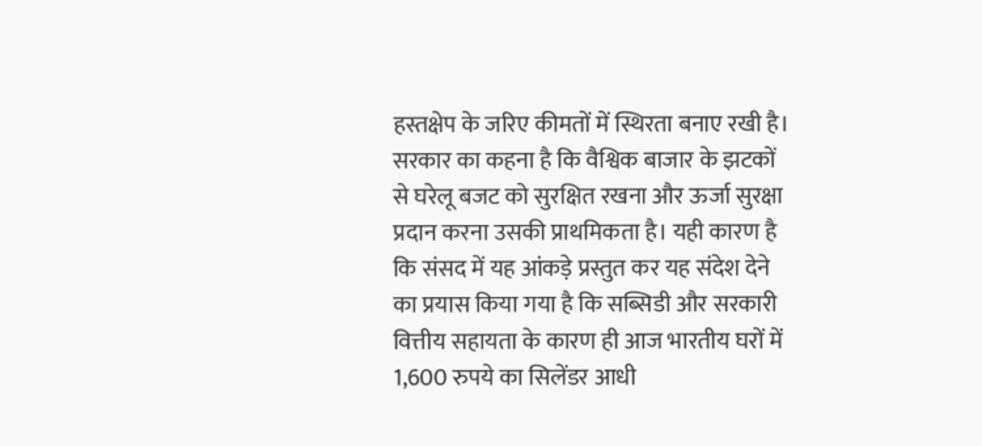हस्तक्षेप के जरिए कीमतों में स्थिरता बनाए रखी है। सरकार का कहना है कि वैश्विक बाजार के झटकों से घरेलू बजट को सुरक्षित रखना और ऊर्जा सुरक्षा प्रदान करना उसकी प्राथमिकता है। यही कारण है कि संसद में यह आंकड़े प्रस्तुत कर यह संदेश देने का प्रयास किया गया है कि सब्सिडी और सरकारी वित्तीय सहायता के कारण ही आज भारतीय घरों में 1,600 रुपये का सिलेंडर आधी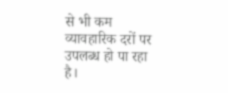से भी कम व्यावहारिक दरों पर उपलब्ध हो पा रहा है।